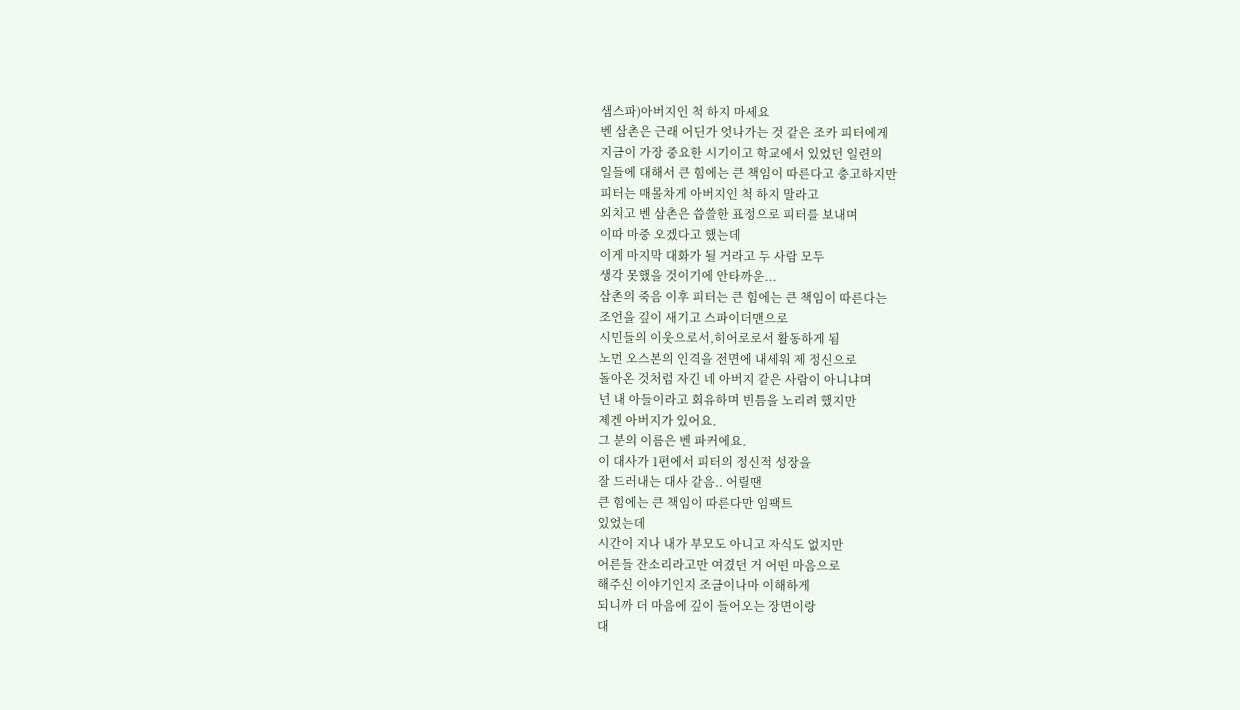샘스파)아버지인 척 하지 마세요
벤 삼촌은 근래 어딘가 엇나가는 것 같은 조카 피터에게
지금이 가장 중요한 시기이고 학교에서 있었던 일련의
일들에 대해서 큰 힘에는 큰 책임이 따른다고 충고하지만
피터는 매몰차게 아버지인 척 하지 말라고
외치고 벤 삼촌은 씁쓸한 표정으로 피터를 보내며
이따 마중 오겠다고 했는데
이게 마지막 대화가 될 거라고 두 사람 모두
생각 못했을 것이기에 안타까운...
삼촌의 죽음 이후 피터는 큰 힘에는 큰 책임이 따른다는
조언을 깊이 새기고 스파이더맨으로
시민들의 이웃으로서,히어로로서 활동하게 됨
노먼 오스본의 인격을 전면에 내세워 제 정신으로
돌아온 것처럼 자긴 네 아버지 같은 사람이 아니냐며
넌 내 아들이라고 회유하며 빈틈을 노리려 했지만
제겐 아버지가 있어요.
그 분의 이름은 벤 파커에요.
이 대사가 1편에서 피터의 정신적 성장을
잘 드러내는 대사 같음.. 어릴땐
큰 힘에는 큰 책임이 따른다만 임팩트
있었는데
시간이 지나 내가 부모도 아니고 자식도 없지만
어른들 잔소리라고만 여겼던 거 어떤 마음으로
해주신 이야기인지 조금이나마 이해하게
되니까 더 마음에 깊이 들어오는 장면이랑
대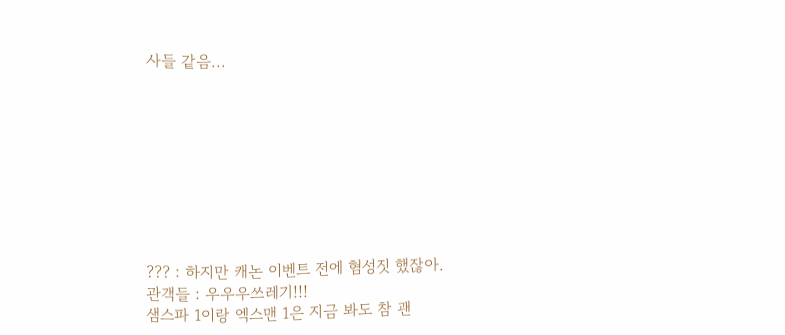사들 같음...









??? : 하지만 캐논 이벤트 전에 혐성짓 했잖아.
관객들 : 우우우쓰레기!!!
샘스파 1이랑 엑스맨 1은 지금 봐도 참 괜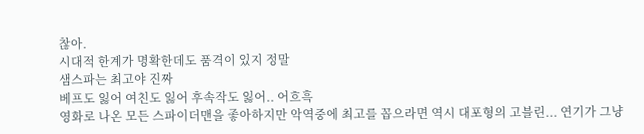찮아.
시대적 한계가 명확한데도 품격이 있지 정말
샘스파는 최고야 진짜
베프도 잃어 여친도 잃어 후속작도 잃어.. 어흐흑
영화로 나온 모든 스파이더맨을 좋아하지만 악역중에 최고를 꼽으라면 역시 대포형의 고블린... 연기가 그냥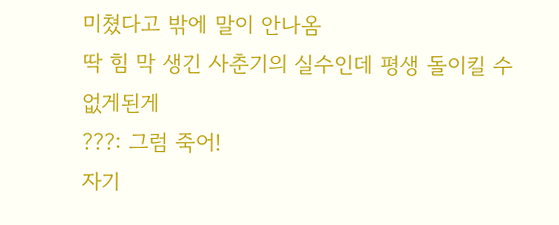미쳤다고 밖에 말이 안나옴
딱 힘 막 생긴 사춘기의 실수인데 평생 돌이킬 수 없게된게
???: 그럼 죽어!
자기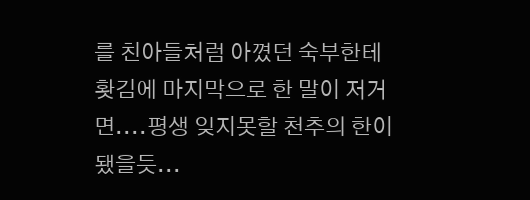를 친아들처럼 아꼈던 숙부한테 홧김에 마지막으로 한 말이 저거면....평생 잊지못할 천추의 한이 됐을듯...